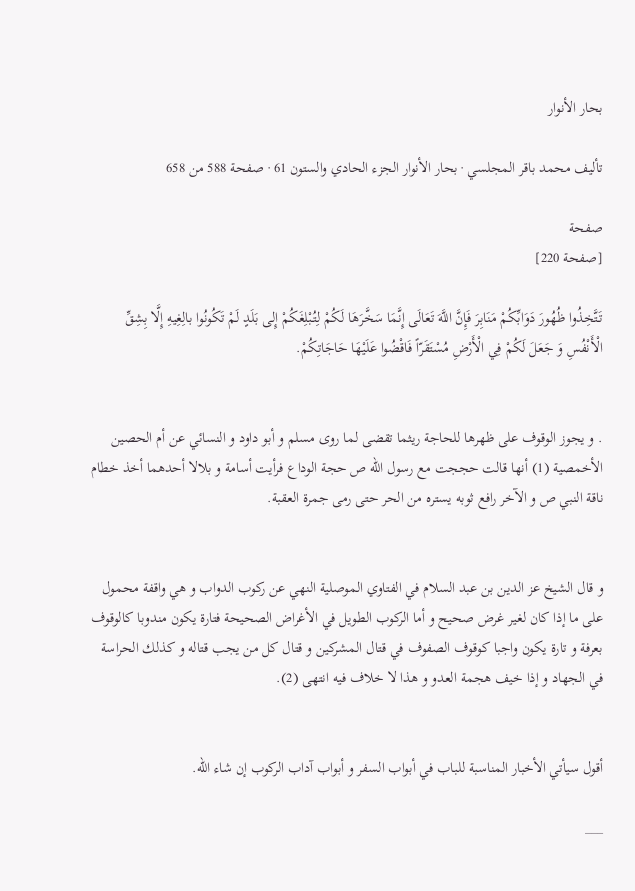بحار الأنوار

تأليف محمد باقر المجلسي · بحار الأنوار الجزء الحادي والستون 61 · صفحة 588 من 658

صفحة
[صفحة 220]

تَتَّخِذُوا ظُهُورَ دَوَابِّكُمْ مَنَابِرَ فَإِنَّ اللَّهَ تَعَالَى إِنَّمَا سَخَّرَهَا لَكُمْ لِتُبْلِغَكُمْ إِلى بَلَدٍ لَمْ تَكُونُوا بالِغِيهِ إِلَّا بِشِقِّ الْأَنْفُسِ وَ جَعَلَ لَكُمْ فِي الْأَرْضِ مُسْتَقَرّاً فَاقْضُوا عَلَيْهَا حَاجَاتِكُمْ.


. و يجوز الوقوف على ظهرها للحاجة ريثما تقضى لما روى مسلم و أبو داود و النسائي عن أم الحصين الأخمصية (1) أنها قالت حججت مع رسول الله ص حجة الوداع فرأيت أسامة و بلالا أحدهما أخذ خطام ناقة النبي ص و الآخر رافع ثوبه يستره من الحر حتى رمى جمرة العقبة.


و قال الشيخ عز الدين بن عبد السلام في الفتاوي الموصلية النهي عن ركوب الدواب و هي واقفة محمول على ما إذا كان لغير غرض صحيح و أما الركوب الطويل في الأغراض الصحيحة فتارة يكون مندوبا كالوقوف بعرفة و تارة يكون واجبا كوقوف الصفوف في قتال المشركين و قتال كل من يجب قتاله و كذلك الحراسة في الجهاد و إذا خيف هجمة العدو و هذا لا خلاف فيه انتهى (2).


أقول سيأتي الأخبار المناسبة للباب في أبواب السفر و أبواب آداب الركوب إن شاء الله.

___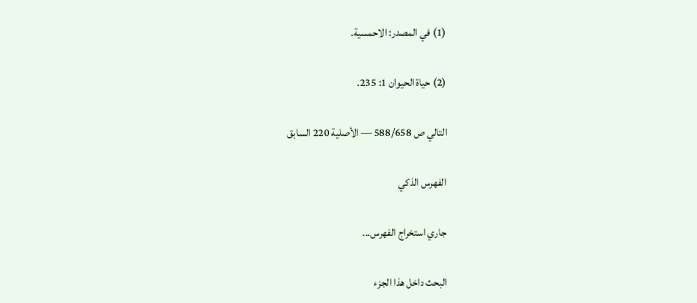(1) في المصدر: الاحمسية.

(2) حياة الحيوان 1: 235.

التالي ص 588/658 — الأصلية 220 السابق

الفهرس الذكي

جاري استخراج الفهرس...

البحث داخل هذا الجزء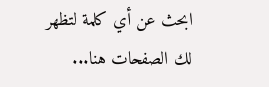ابحث عن أي كلمة لتظهر لك الصفحات هنا...